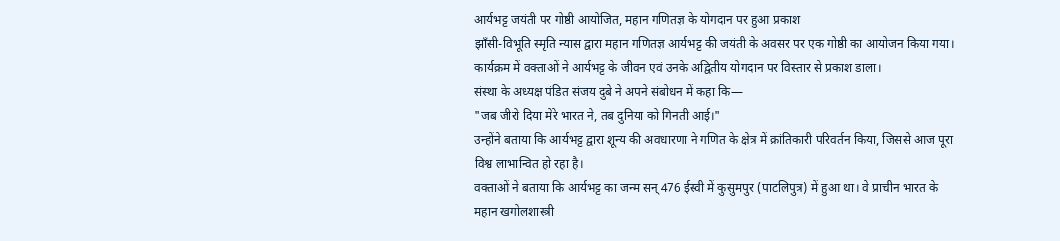आर्यभट्ट जयंती पर गोष्ठी आयोजित, महान गणितज्ञ के योगदान पर हुआ प्रकाश
झाँसी-विभूति स्मृति न्यास द्वारा महान गणितज्ञ आर्यभट्ट की जयंती के अवसर पर एक गोष्ठी का आयोजन किया गया। कार्यक्रम में वक्ताओं ने आर्यभट्ट के जीवन एवं उनके अद्वितीय योगदान पर विस्तार से प्रकाश डाला।
संस्था के अध्यक्ष पंडित संजय दुबे ने अपने संबोधन में कहा कि—
"जब जीरो दिया मेरे भारत ने, तब दुनिया को गिनती आई।"
उन्होंने बताया कि आर्यभट्ट द्वारा शून्य की अवधारणा ने गणित के क्षेत्र में क्रांतिकारी परिवर्तन किया, जिससे आज पूरा विश्व लाभान्वित हो रहा है।
वक्ताओं ने बताया कि आर्यभट्ट का जन्म सन् 476 ईस्वी में कुसुमपुर (पाटलिपुत्र) में हुआ था। वे प्राचीन भारत के महान खगोलशास्त्री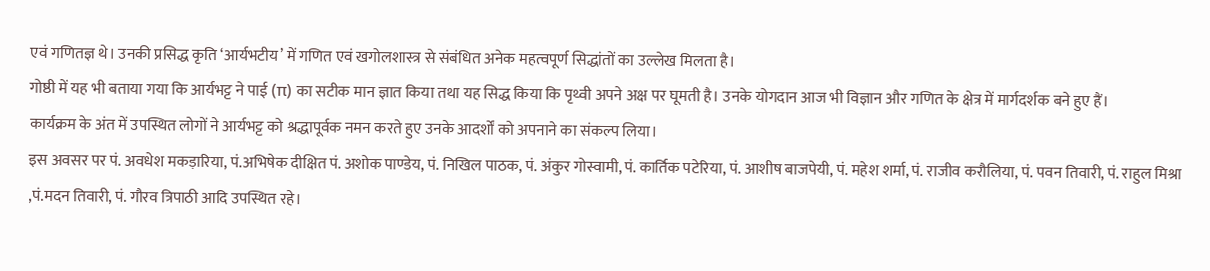एवं गणितज्ञ थे। उनकी प्रसिद्ध कृति ‘आर्यभटीय’ में गणित एवं खगोलशास्त्र से संबंधित अनेक महत्वपूर्ण सिद्धांतों का उल्लेख मिलता है।
गोष्ठी में यह भी बताया गया कि आर्यभट्ट ने पाई (π) का सटीक मान ज्ञात किया तथा यह सिद्ध किया कि पृथ्वी अपने अक्ष पर घूमती है। उनके योगदान आज भी विज्ञान और गणित के क्षेत्र में मार्गदर्शक बने हुए हैं।
कार्यक्रम के अंत में उपस्थित लोगों ने आर्यभट्ट को श्रद्धापूर्वक नमन करते हुए उनके आदर्शों को अपनाने का संकल्प लिया।
इस अवसर पर पं. अवधेश मकड़ारिया, पं.अभिषेक दीक्षित पं. अशोक पाण्डेय, पं. निखिल पाठक, पं. अंकुर गोस्वामी, पं. कार्तिक पटेरिया, पं. आशीष बाजपेयी, पं. महेश शर्मा, पं. राजीव करौलिया, पं. पवन तिवारी, पं. राहुल मिश्रा ,पं.मदन तिवारी, पं. गौरव त्रिपाठी आदि उपस्थित रहे।